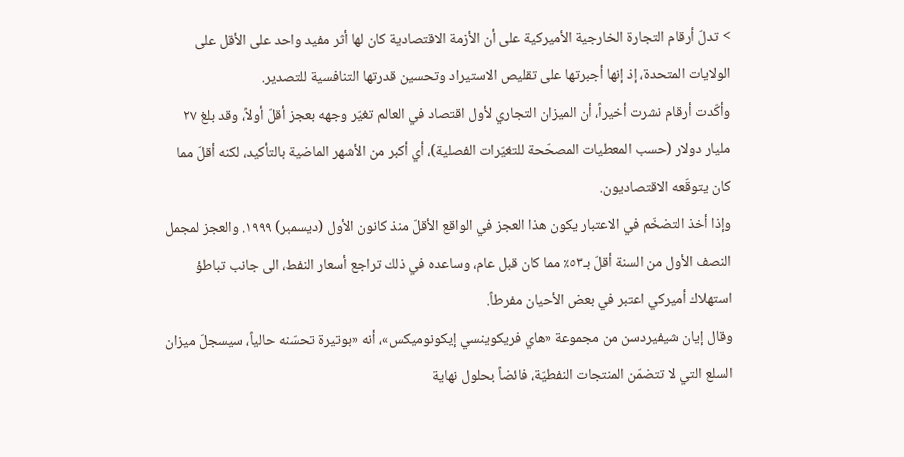> تدلّ أرقام التجارة الخارجية الأميركية على أن الأزمة الاقتصادية كان لها أثر مفيد واحد على الأقل على الولايات المتحدة، إذ إنها أجبرتها على تقليص الاستيراد وتحسين قدرتها التنافسية للتصدير.
وأكّدت أرقام نشرت أخيراً، أن الميزان التجاري لأول اقتصاد في العالم تغيّر وجهه بعجز أقلّ أولاً، وقد بلغ ٢٧ مليار دولار (حسب المعطيات المصحّحة للتغيّرات الفصلية)، أي أكبر من الأشهر الماضية بالتأكيد، لكنه أقلّ مما كان يتوقّعه الاقتصاديون.
وإذا أخذ التضخّم في الاعتبار يكون هذا العجز في الواقع الأقلّ منذ كانون الأول (ديسمبر) ١٩٩٩. والعجز لمجمل النصف الأول من السنة أقلّ بـ٥٣٪ مما كان قبل عام، وساعده في ذلك تراجع أسعار النفط، الى جانب تباطؤ استهلاك أميركي اعتبر في بعض الأحيان مفرطاً.
وقال إيان شيفيردسن من مجموعة «هاي فريكوينسي إيكونوميكس»، أنه «بوتيرة تحسّنه حالياً، سيسجلّ ميزان السلع التي لا تتضمّن المنتجات النفطيّة، فائضاً بحلول نهاية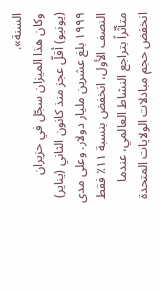السنة».
وكان هذا الميزان سجّل في حزيران (يونيو) أقلّ عجز منذ كانون الثاني (يناير) ١٩٩٩ بلغ عشرين مليار دولار. وعلى مدى النصف الأول، انخفض بنسبة ١١٪ فقط متأثّراً بتراجع النشاط العالمي، عندما انخفض حجم مبادلات الولايات المتحدة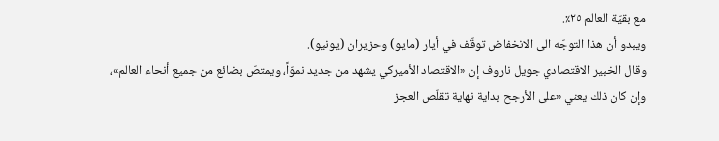مع بقيّة العالم ٢٥٪.
ويبدو أن هذا التوجّه الى الانخفاض توقّف في أيار (مايو) وحزيران (يونيو).
وقال الخبير الاقتصادي جويل ناروف إن «الاقتصاد الأميركي يشهد من جديد نموّاً، ويمتصّ بضائع من جميع أنحاء العالم»، وإن كان ذلك يعني «على الأرجح بداية نهاية تقلّص العجز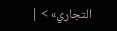التجاري» > |